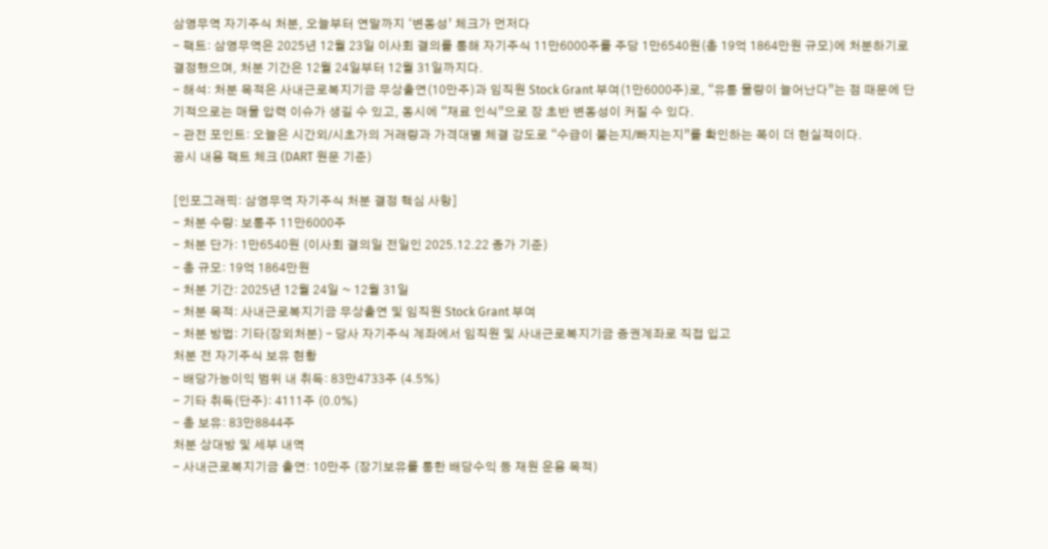삼영무역 자기주식 처분, 오늘부터 연말까지 ‘변동성’ 체크가 먼저다
- 팩트: 삼영무역은 2025년 12월 23일 이사회 결의를 통해 자기주식 11만6000주를 주당 1만6540원(총 19억 1864만원 규모)에 처분하기로 결정했으며, 처분 기간은 12월 24일부터 12월 31일까지다.
- 해석: 처분 목적은 사내근로복지기금 무상출연(10만주)과 임직원 Stock Grant 부여(1만6000주)로, “유통 물량이 늘어난다”는 점 때문에 단기적으로는 매물 압력 이슈가 생길 수 있고, 동시에 “재료 인식”으로 장 초반 변동성이 커질 수 있다.
- 관전 포인트: 오늘은 시간외/시초가의 거래량과 가격대별 체결 강도로 “수급이 붙는지/빠지는지”를 확인하는 쪽이 더 현실적이다.
공시 내용 팩트 체크 (DART 원문 기준)

[인포그래픽: 삼영무역 자기주식 처분 결정 핵심 사항]
- 처분 수량: 보통주 11만6000주
- 처분 단가: 1만6540원 (이사회 결의일 전일인 2025.12.22 종가 기준)
- 총 규모: 19억 1864만원
- 처분 기간: 2025년 12월 24일 ~ 12월 31일
- 처분 목적: 사내근로복지기금 무상출연 및 임직원 Stock Grant 부여
- 처분 방법: 기타(장외처분) – 당사 자기주식 계좌에서 임직원 및 사내근로복지기금 증권계좌로 직접 입고
처분 전 자기주식 보유 현황
- 배당가능이익 범위 내 취득: 83만4733주 (4.5%)
- 기타 취득(단주): 4111주 (0.0%)
- 총 보유: 83만8844주
처분 상대방 및 세부 내역
- 사내근로복지기금 출연: 10만주 (장기보유를 통한 배당수익 등 재원 운용 목적)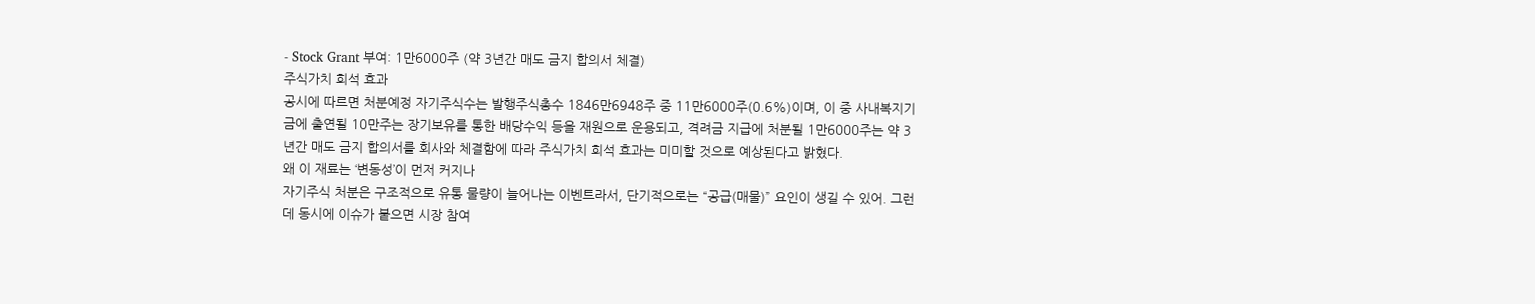- Stock Grant 부여: 1만6000주 (약 3년간 매도 금지 합의서 체결)
주식가치 희석 효과
공시에 따르면 처분예정 자기주식수는 발행주식총수 1846만6948주 중 11만6000주(0.6%)이며, 이 중 사내복지기금에 출연될 10만주는 장기보유를 통한 배당수익 등을 재원으로 운용되고, 격려금 지급에 처분될 1만6000주는 약 3년간 매도 금지 합의서를 회사와 체결함에 따라 주식가치 희석 효과는 미미할 것으로 예상된다고 밝혔다.
왜 이 재료는 ‘변동성’이 먼저 커지나
자기주식 처분은 구조적으로 유통 물량이 늘어나는 이벤트라서, 단기적으로는 “공급(매물)” 요인이 생길 수 있어. 그런데 동시에 이슈가 붙으면 시장 참여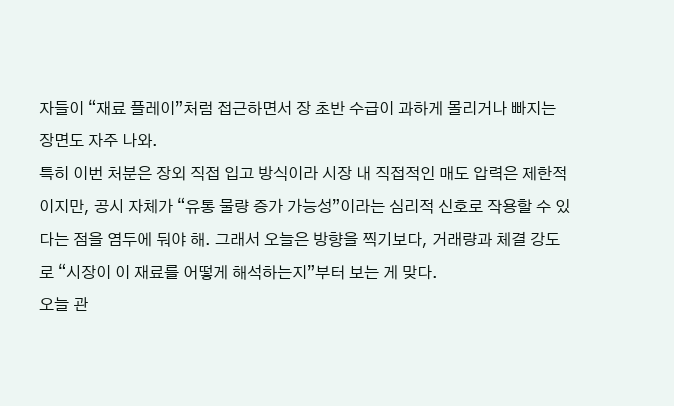자들이 “재료 플레이”처럼 접근하면서 장 초반 수급이 과하게 몰리거나 빠지는 장면도 자주 나와.
특히 이번 처분은 장외 직접 입고 방식이라 시장 내 직접적인 매도 압력은 제한적이지만, 공시 자체가 “유통 물량 증가 가능성”이라는 심리적 신호로 작용할 수 있다는 점을 염두에 둬야 해. 그래서 오늘은 방향을 찍기보다, 거래량과 체결 강도로 “시장이 이 재료를 어떻게 해석하는지”부터 보는 게 맞다.
오늘 관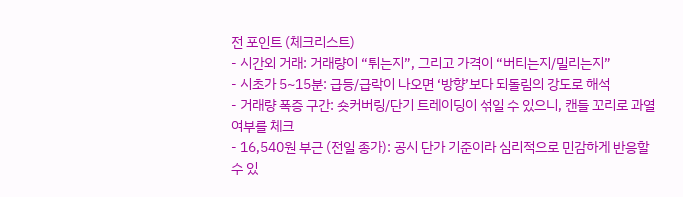전 포인트 (체크리스트)
- 시간외 거래: 거래량이 “튀는지”, 그리고 가격이 “버티는지/밀리는지”
- 시초가 5~15분: 급등/급락이 나오면 ‘방향’보다 되돌림의 강도로 해석
- 거래량 폭증 구간: 숏커버링/단기 트레이딩이 섞일 수 있으니, 캔들 꼬리로 과열 여부를 체크
- 16,540원 부근 (전일 종가): 공시 단가 기준이라 심리적으로 민감하게 반응할 수 있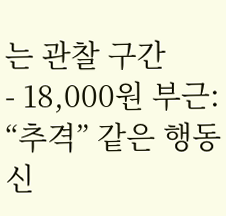는 관찰 구간
- 18,000원 부근: “추격” 같은 행동 신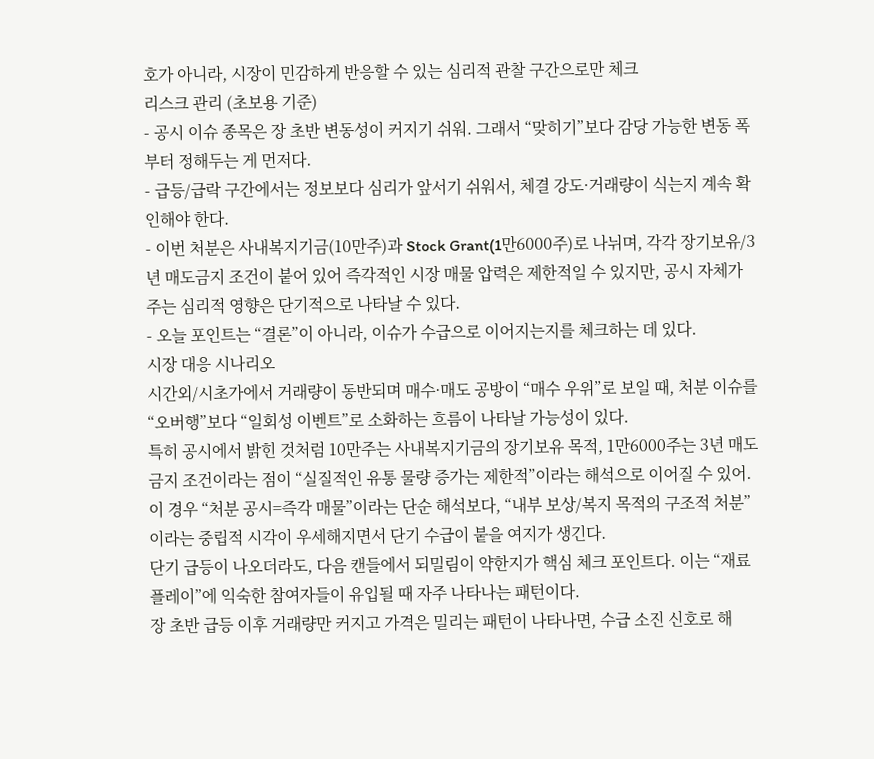호가 아니라, 시장이 민감하게 반응할 수 있는 심리적 관찰 구간으로만 체크
리스크 관리 (초보용 기준)
- 공시 이슈 종목은 장 초반 변동성이 커지기 쉬워. 그래서 “맞히기”보다 감당 가능한 변동 폭부터 정해두는 게 먼저다.
- 급등/급락 구간에서는 정보보다 심리가 앞서기 쉬워서, 체결 강도·거래량이 식는지 계속 확인해야 한다.
- 이번 처분은 사내복지기금(10만주)과 Stock Grant(1만6000주)로 나뉘며, 각각 장기보유/3년 매도금지 조건이 붙어 있어 즉각적인 시장 매물 압력은 제한적일 수 있지만, 공시 자체가 주는 심리적 영향은 단기적으로 나타날 수 있다.
- 오늘 포인트는 “결론”이 아니라, 이슈가 수급으로 이어지는지를 체크하는 데 있다.
시장 대응 시나리오
시간외/시초가에서 거래량이 동반되며 매수·매도 공방이 “매수 우위”로 보일 때, 처분 이슈를 “오버행”보다 “일회성 이벤트”로 소화하는 흐름이 나타날 가능성이 있다.
특히 공시에서 밝힌 것처럼 10만주는 사내복지기금의 장기보유 목적, 1만6000주는 3년 매도금지 조건이라는 점이 “실질적인 유통 물량 증가는 제한적”이라는 해석으로 이어질 수 있어. 이 경우 “처분 공시=즉각 매물”이라는 단순 해석보다, “내부 보상/복지 목적의 구조적 처분”이라는 중립적 시각이 우세해지면서 단기 수급이 붙을 여지가 생긴다.
단기 급등이 나오더라도, 다음 캔들에서 되밀림이 약한지가 핵심 체크 포인트다. 이는 “재료 플레이”에 익숙한 참여자들이 유입될 때 자주 나타나는 패턴이다.
장 초반 급등 이후 거래량만 커지고 가격은 밀리는 패턴이 나타나면, 수급 소진 신호로 해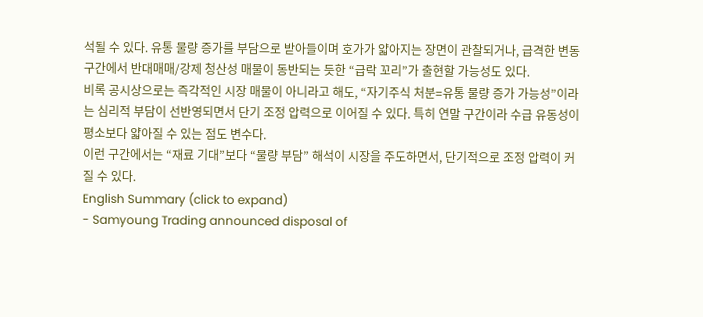석될 수 있다. 유통 물량 증가를 부담으로 받아들이며 호가가 얇아지는 장면이 관찰되거나, 급격한 변동 구간에서 반대매매/강제 청산성 매물이 동반되는 듯한 “급락 꼬리”가 출현할 가능성도 있다.
비록 공시상으로는 즉각적인 시장 매물이 아니라고 해도, “자기주식 처분=유통 물량 증가 가능성”이라는 심리적 부담이 선반영되면서 단기 조정 압력으로 이어질 수 있다. 특히 연말 구간이라 수급 유동성이 평소보다 얇아질 수 있는 점도 변수다.
이런 구간에서는 “재료 기대”보다 “물량 부담” 해석이 시장을 주도하면서, 단기적으로 조정 압력이 커질 수 있다.
English Summary (click to expand)
- Samyoung Trading announced disposal of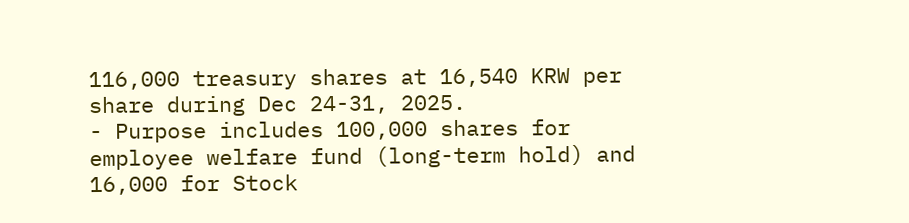116,000 treasury shares at 16,540 KRW per share during Dec 24-31, 2025.
- Purpose includes 100,000 shares for employee welfare fund (long-term hold) and 16,000 for Stock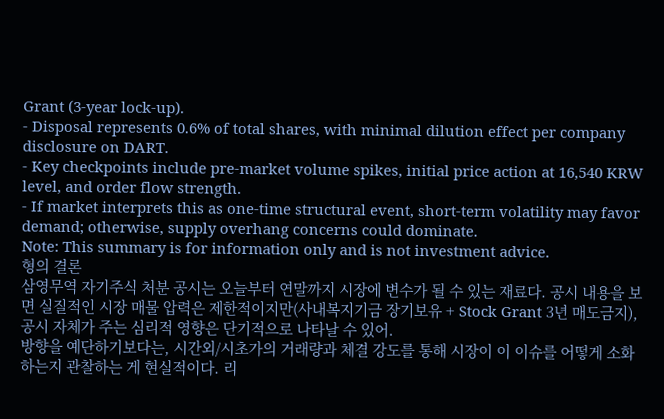Grant (3-year lock-up).
- Disposal represents 0.6% of total shares, with minimal dilution effect per company disclosure on DART.
- Key checkpoints include pre-market volume spikes, initial price action at 16,540 KRW level, and order flow strength.
- If market interprets this as one-time structural event, short-term volatility may favor demand; otherwise, supply overhang concerns could dominate.
Note: This summary is for information only and is not investment advice.
형의 결론
삼영무역 자기주식 처분 공시는 오늘부터 연말까지 시장에 변수가 될 수 있는 재료다. 공시 내용을 보면 실질적인 시장 매물 압력은 제한적이지만(사내복지기금 장기보유 + Stock Grant 3년 매도금지), 공시 자체가 주는 심리적 영향은 단기적으로 나타날 수 있어.
방향을 예단하기보다는, 시간외/시초가의 거래량과 체결 강도를 통해 시장이 이 이슈를 어떻게 소화하는지 관찰하는 게 현실적이다. 리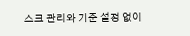스크 관리와 기준 설정 없이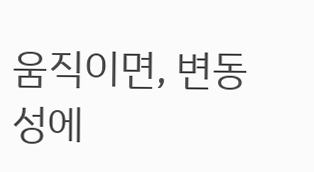움직이면, 변동성에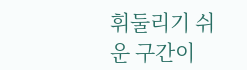휘둘리기 쉬운 구간이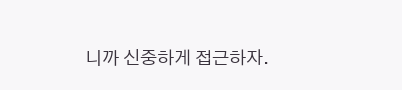니까 신중하게 접근하자.